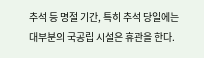추석 등 명절 기간, 특히 추석 당일에는 대부분의 국공립 시설은 휴관을 한다.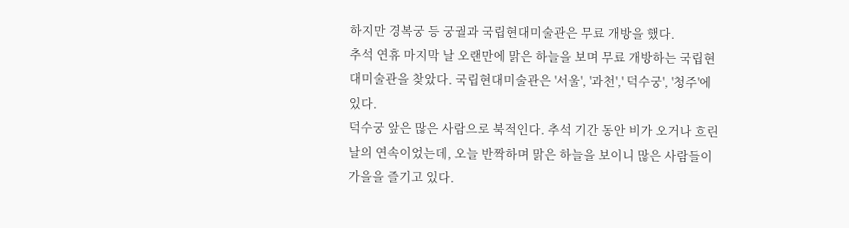하지만 경복궁 등 궁궐과 국립현대미술관은 무료 개방을 했다.
추석 연휴 마지막 날 오랜만에 맑은 하늘을 보며 무료 개방하는 국립현대미술관을 찾았다. 국립현대미술관은 '서울', '과천',' 덕수궁', '청주'에 있다.
덕수궁 앞은 많은 사람으로 북적인다. 추석 기간 동안 비가 오거나 흐린 날의 연속이었는데, 오늘 반짝하며 맑은 하늘을 보이니 많은 사람들이 가을을 즐기고 있다.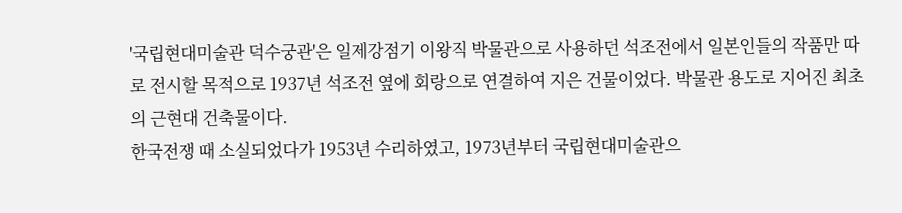'국립현대미술관 덕수궁관'은 일제강점기 이왕직 박물관으로 사용하던 석조전에서 일본인들의 작품만 따로 전시할 목적으로 1937년 석조전 옆에 회랑으로 연결하여 지은 건물이었다. 박물관 용도로 지어진 최초의 근현대 건축물이다.
한국전쟁 때 소실되었다가 1953년 수리하였고, 1973년부터 국립현대미술관으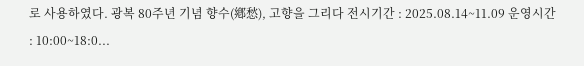로 사용하였다. 광복 80주년 기념 향수(鄕愁), 고향을 그리다 전시기간 : 2025.08.14~11.09 운영시간 : 10:00~18:0...